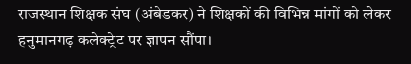राजस्थान शिक्षक संघ (अंबेडकर) ने शिक्षकों की विभिन्न मांगों को लेकर हनुमानगढ़ कलेक्ट्रेट पर ज्ञापन सौंपा।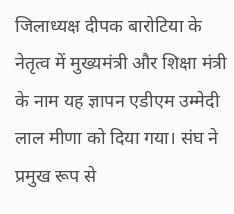जिलाध्यक्ष दीपक बारोटिया के नेतृत्व में मुख्यमंत्री और शिक्षा मंत्री के नाम यह ज्ञापन एडीएम उम्मेदी लाल मीणा को दिया गया। संघ ने प्रमुख रूप से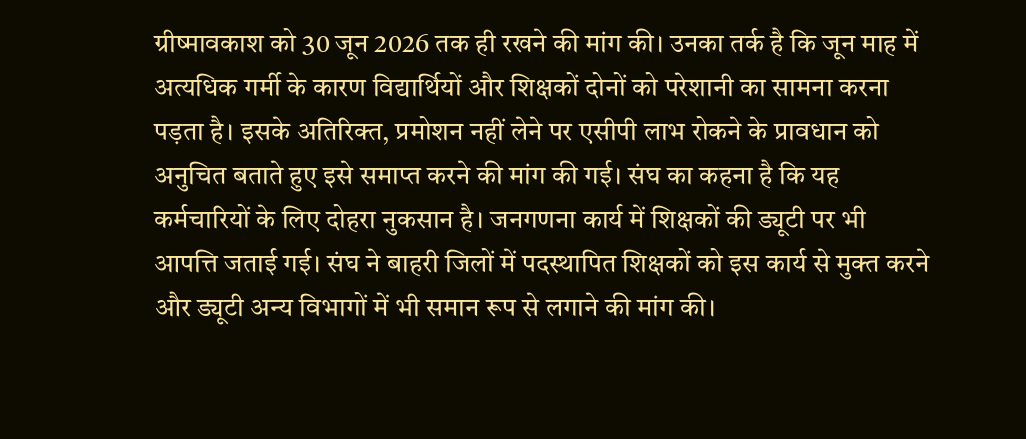ग्रीष्मावकाश को 30 जून 2026 तक ही रखने की मांग की। उनका तर्क है कि जून माह में अत्यधिक गर्मी के कारण विद्यार्थियों और शिक्षकों दोनों को परेशानी का सामना करना पड़ता है। इसके अतिरिक्त, प्रमोशन नहीं लेने पर एसीपी लाभ रोकने के प्रावधान को अनुचित बताते हुए इसे समाप्त करने की मांग की गई। संघ का कहना है कि यह कर्मचारियों के लिए दोहरा नुकसान है। जनगणना कार्य में शिक्षकों की ड्यूटी पर भी आपत्ति जताई गई। संघ ने बाहरी जिलों में पदस्थापित शिक्षकों को इस कार्य से मुक्त करने और ड्यूटी अन्य विभागों में भी समान रूप से लगाने की मांग की।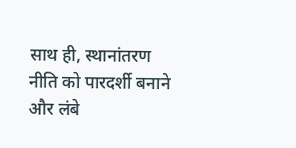साथ ही, स्थानांतरण नीति को पारदर्शी बनाने और लंबे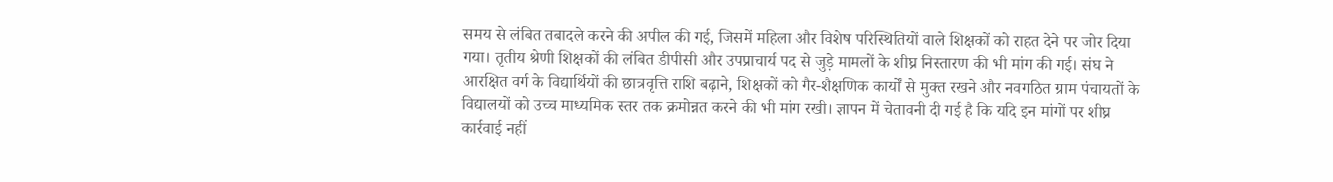समय से लंबित तबादले करने की अपील की गई, जिसमें महिला और विशेष परिस्थितियों वाले शिक्षकों को राहत देने पर जोर दिया गया। तृतीय श्रेणी शिक्षकों की लंबित डीपीसी और उपप्राचार्य पद से जुड़े मामलों के शीघ्र निस्तारण की भी मांग की गई। संघ ने आरक्षित वर्ग के विद्यार्थियों की छात्रवृत्ति राशि बढ़ाने, शिक्षकों को गैर-शैक्षणिक कार्यों से मुक्त रखने और नवगठित ग्राम पंचायतों के विद्यालयों को उच्च माध्यमिक स्तर तक क्रमोन्नत करने की भी मांग रखी। ज्ञापन में चेतावनी दी गई है कि यदि इन मांगों पर शीघ्र कार्रवाई नहीं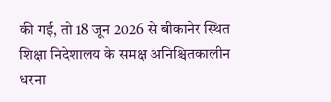की गई, तो 18 जून 2026 से बीकानेर स्थित शिक्षा निदेशालय के समक्ष अनिश्चितकालीन धरना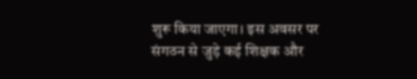शुरू किया जाएगा। इस अवसर पर संगठन से जुड़े कई शिक्षक और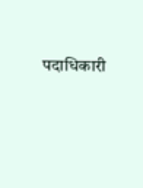पदाधिकारी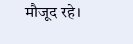मौजूद रहे।